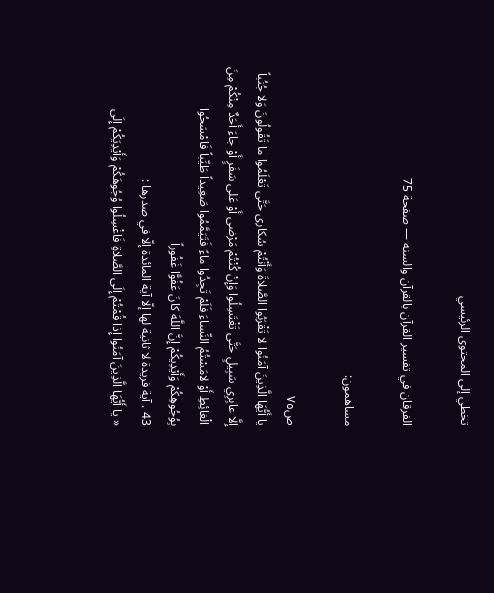تخطي إلى المحتوى الرئيسي

الفرقان في تفسير القرآن بالقرآن والسنه — صفحة 75

مساهمون:

ص٧٥
يا أَيُّهَا الَّذِينَ آمَنُوا لا تَقْرَبُوا الصَّلاةَ وَأَنْتُمْ سُكارى حَتَّى تَعْلَمُوا ما تَقُولُونَ وَلا جُنُباً إِلَّا عابِرِي سَبِيلٍ حَتَّى تَغْتَسِلُوا وَإِنْ كُنْتُمْ مَرْضى أَوْ عَلى سَفَرٍ أَوْ جاءَ أَحَدٌ مِنْكُمْ مِنَ الْغائِطِ أَوْ لامَسْتُمُ النِّساءَ فَلَمْ تَجِدُوا ماءً فَتَيَمَّمُوا صَعِيداً طَيِّباً فَامْسَحُوا بِوُجُوهِكُمْ وَأَيْدِيكُمْ إِنَّ اللَّهَ كانَ عَفُوًّا غَفُوراً
43 . آية فريدة لا ثانية لها إلّا آية المائدة إلّا في صدرها :
« يا أَيُّهَا الَّذِينَ آمَنُوا إِذا قُمْتُمْ إِلَى الصَّلاةِ فَاغْسِلُوا وُجُوهَكُمْ وَأَيْدِيَكُمْ إِلَى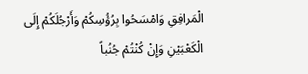الْمَرافِقِ وَامْسَحُوا بِرُؤُسِكُمْ وَأَرْجُلَكُمْ إِلَى الْكَعْبَيْنِ وَإِنْ كُنْتُمْ جُنُباً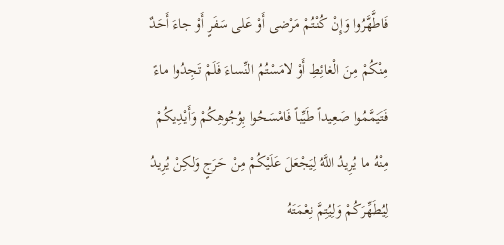فَاطَّهَّرُوا وَإِنْ كُنْتُمْ مَرْضى أَوْ عَلى سَفَرٍ أَوْ جاءَ أَحَدٌ مِنْكُمْ مِنَ الْغائِطِ أَوْ لامَسْتُمُ النِّساءَ فَلَمْ تَجِدُوا ماءً فَتَيَمَّمُوا صَعِيداً طَيِّباً فَامْسَحُوا بِوُجُوهِكُمْ وَأَيْدِيكُمْ مِنْهُ ما يُرِيدُ اللَّهُ لِيَجْعَلَ عَلَيْكُمْ مِنْ حَرَجٍ وَلكِنْ يُرِيدُ لِيُطَهِّرَكُمْ وَلِيُتِمَّ نِعْمَتَهُ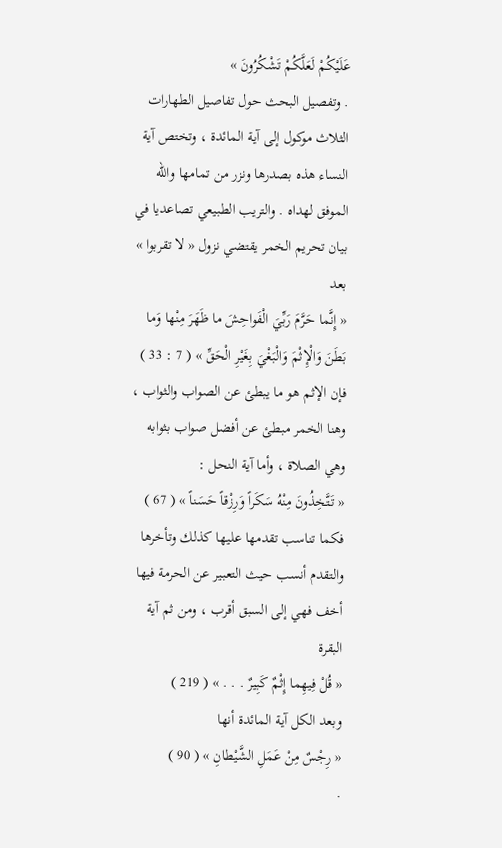عَلَيْكُمْ لَعَلَّكُمْ تَشْكُرُونَ »
. وتفصيل البحث حول تفاصيل الطهارات الثلاث موكول إلى آية المائدة ، وتختص آية النساء هذه بصدرها ونزر من تمامها واللّه الموفق لهداه . والتريب الطبيعي تصاعديا في بيان تحريم الخمر يقتضي نزول « لا تقربوا » بعد
« إِنَّما حَرَّمَ رَبِّيَ الْفَواحِشَ ما ظَهَرَ مِنْها وَما بَطَنَ وَالْإِثْمَ وَالْبَغْيَ بِغَيْرِ الْحَقِّ » ( 7 : 33 )
فإن الإثم هو ما يبطئ عن الصواب والثواب ، وهنا الخمر مبطئ عن أفضل صواب بثوابه وهي الصلاة ، وأما آية النحل :
« تَتَّخِذُونَ مِنْهُ سَكَراً وَرِزْقاً حَسَناً » ( 67 )
فكما تناسب تقدمها عليها كذلك وتأخرها والتقدم أنسب حيث التعبير عن الحرمة فيها أخف فهي إلى السبق أقرب ، ومن ثم آية البقرة
« قُلْ فِيهِما إِثْمٌ كَبِيرٌ . . . » ( 219 )
وبعد الكل آية المائدة أنها
« رِجْسٌ مِنْ عَمَلِ الشَّيْطانِ » ( 90 )
.